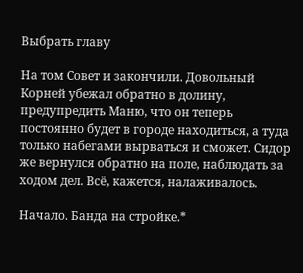Выбрать главу

На том Совет и закончили. Довольный Корней убежал обратно в долину, предупредить Маню, что он теперь постоянно будет в городе находиться, а туда только набегами вырваться и сможет. Сидор же вернулся обратно на поле, наблюдать за ходом дел. Всё, кажется, налаживалось.

Начало. Банда на стройке.*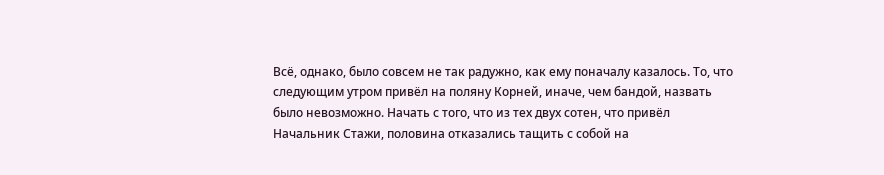Всё, однако, было совсем не так радужно, как ему поначалу казалось. То, что следующим утром привёл на поляну Корней, иначе, чем бандой, назвать было невозможно. Начать с того, что из тех двух сотен, что привёл Начальник Стажи, половина отказались тащить с собой на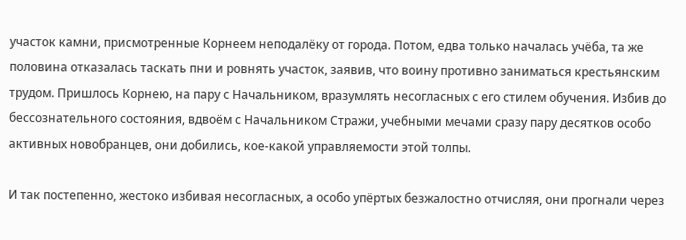участок камни, присмотренные Корнеем неподалёку от города. Потом, едва только началась учёба, та же половина отказалась таскать пни и ровнять участок, заявив, что воину противно заниматься крестьянским трудом. Пришлось Корнею, на пару с Начальником, вразумлять несогласных с его стилем обучения. Избив до бессознательного состояния, вдвоём с Начальником Стражи, учебными мечами сразу пару десятков особо активных новобранцев, они добились, кое-какой управляемости этой толпы.

И так постепенно, жестоко избивая несогласных, а особо упёртых безжалостно отчисляя, они прогнали через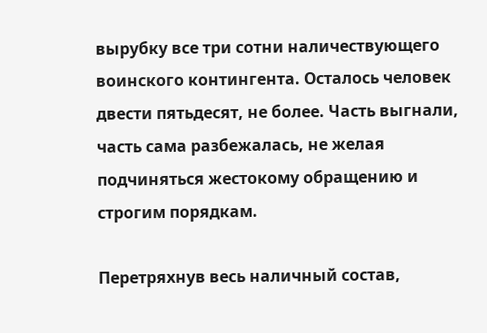вырубку все три сотни наличествующего воинского контингента. Осталось человек двести пятьдесят, не более. Часть выгнали, часть сама разбежалась, не желая подчиняться жестокому обращению и строгим порядкам.

Перетряхнув весь наличный состав,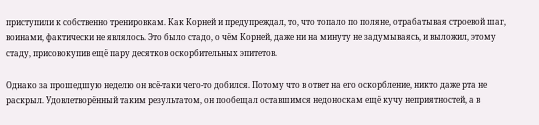приступили к собственно тренировкам. Как Корней и предупреждал, то, что топало по поляне, отрабатывая строевой шаг, воинами, фактически не являлось. Это было стадо, о чём Корней, даже ни на минуту не задумываясь, и выложил, этому стаду, присовокупив ещё пару десятков оскорбительных эпитетов.

Однако за прошедшую неделю он всё-таки чего-то добился. Потому что в ответ на его оскорбление, никто даже рта не раскрыл. Удовлетворённый таким результатом, он пообещал оставшимся недоноскам ещё кучу неприятностей, а в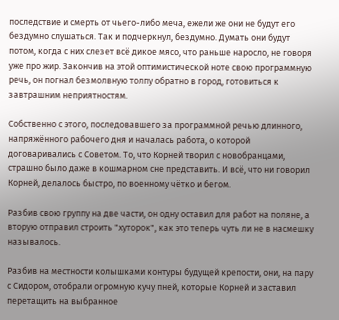последствие и смерть от чьего-либо меча, ежели же они не будут его бездумно слушаться. Так и подчеркнул, бездумно. Думать они будут потом, когда с них слезет всё дикое мясо, что раньше наросло, не говоря уже про жир. Закончив на этой оптимистической ноте свою программную речь, он погнал безмолвную толпу обратно в город, готовиться к завтрашним неприятностям.

Собственно с этого, последовавшего за программной речью длинного, напряжённого рабочего дня и началась работа, о которой договаривались с Советом. То, что Корней творил с новобранцами, страшно было даже в кошмарном сне представить. И всё, что ни говорил Корней, делалось быстро, по военному чётко и бегом.

Разбив свою группу на две части, он одну оставил для работ на поляне, а вторую отправил строить "хуторок", как это теперь чуть ли не в насмешку называлось.

Разбив на местности колышками контуры будущей крепости, они, на пару с Сидором, отобрали огромную кучу пней, которые Корней и заставил перетащить на выбранное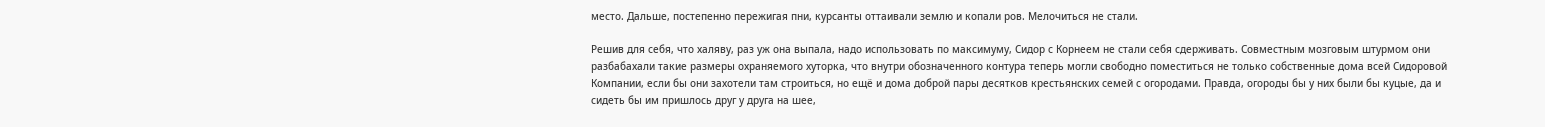место. Дальше, постепенно пережигая пни, курсанты оттаивали землю и копали ров. Мелочиться не стали.

Решив для себя, что халяву, раз уж она выпала, надо использовать по максимуму, Сидор с Корнеем не стали себя сдерживать. Совместным мозговым штурмом они разбабахали такие размеры охраняемого хуторка, что внутри обозначенного контура теперь могли свободно поместиться не только собственные дома всей Сидоровой Компании, если бы они захотели там строиться, но ещё и дома доброй пары десятков крестьянских семей с огородами. Правда, огороды бы у них были бы куцые, да и сидеть бы им пришлось друг у друга на шее,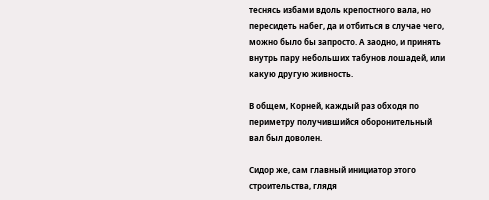теснясь избами вдоль крепостного вала, но пересидеть набег, да и отбиться в случае чего, можно было бы запросто. А заодно, и принять внутрь пару небольших табунов лошадей, или какую другую живность.

В общем, Корней, каждый раз обходя по периметру получившийся оборонительный вал был доволен.

Сидор же, сам главный инициатор этого строительства, глядя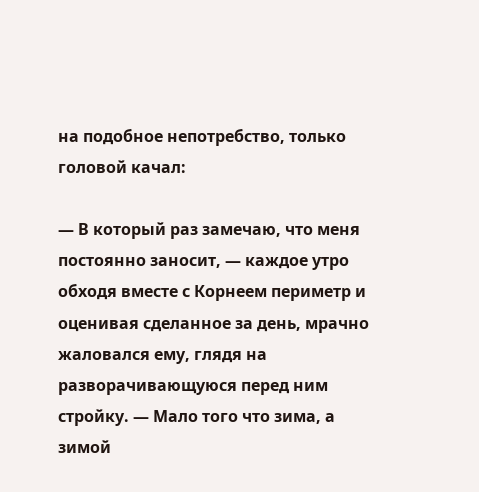на подобное непотребство, только головой качал:

— В который раз замечаю, что меня постоянно заносит, — каждое утро обходя вместе с Корнеем периметр и оценивая сделанное за день, мрачно жаловался ему, глядя на разворачивающуюся перед ним стройку. — Мало того что зима, а зимой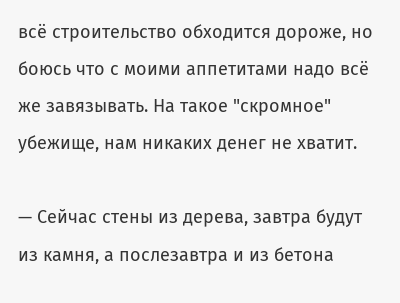всё строительство обходится дороже, но боюсь что с моими аппетитами надо всё же завязывать. На такое "скромное" убежище, нам никаких денег не хватит.

— Сейчас стены из дерева, завтра будут из камня, а послезавтра и из бетона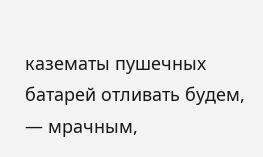казематы пушечных батарей отливать будем, — мрачным,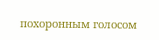похоронным голосом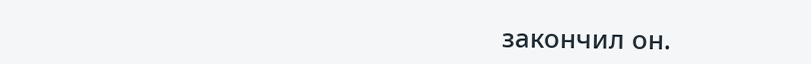закончил он.